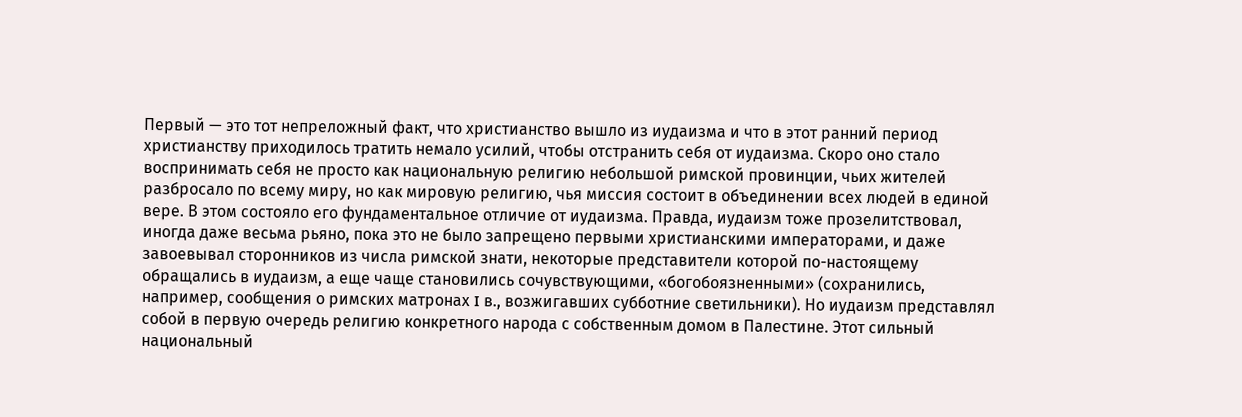Первый — это тот непреложный факт, что христианство вышло из иудаизма и что в этот ранний период христианству приходилось тратить немало усилий, чтобы отстранить себя от иудаизма. Скоро оно стало воспринимать себя не просто как национальную религию небольшой римской провинции, чьих жителей разбросало по всему миру, но как мировую религию, чья миссия состоит в объединении всех людей в единой вере. В этом состояло его фундаментальное отличие от иудаизма. Правда, иудаизм тоже прозелитствовал, иногда даже весьма рьяно, пока это не было запрещено первыми христианскими императорами, и даже завоевывал сторонников из числа римской знати, некоторые представители которой по-настоящему обращались в иудаизм, а еще чаще становились сочувствующими, «богобоязненными» (сохранились, например, сообщения о римских матронах I в., возжигавших субботние светильники). Но иудаизм представлял собой в первую очередь религию конкретного народа с собственным домом в Палестине. Этот сильный национальный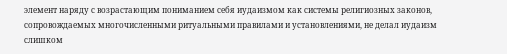элемент наряду с возрастающим пониманием себя иудаизмом как системы религиозных законов, сопровождаемых многочисленными ритуальными правилами и установлениями, не делал иудаизм слишком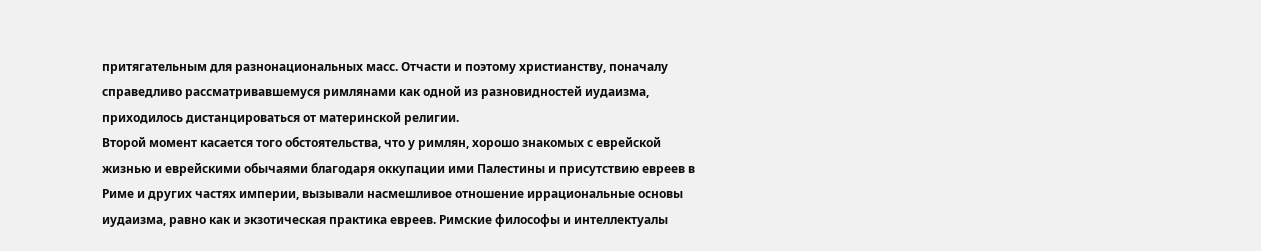притягательным для разнонациональных масс. Отчасти и поэтому христианству, поначалу справедливо рассматривавшемуся римлянами как одной из разновидностей иудаизма, приходилось дистанцироваться от материнской религии.
Второй момент касается того обстоятельства, что у римлян, хорошо знакомых с еврейской жизнью и еврейскими обычаями благодаря оккупации ими Палестины и присутствию евреев в Риме и других частях империи, вызывали насмешливое отношение иррациональные основы иудаизма, равно как и экзотическая практика евреев. Римские философы и интеллектуалы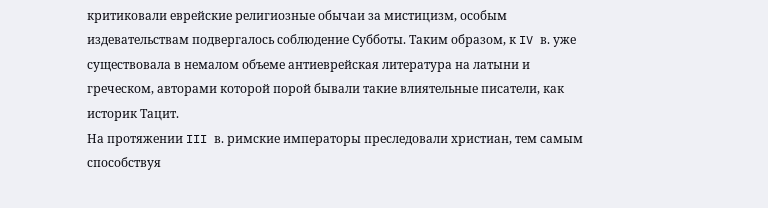критиковали еврейские религиозные обычаи за мистицизм, особым издевательствам подвергалось соблюдение Субботы. Таким образом, к IV в. уже существовала в немалом объеме антиеврейская литература на латыни и греческом, авторами которой порой бывали такие влиятельные писатели, как историк Тацит.
На протяжении III в. римские императоры преследовали христиан, тем самым способствуя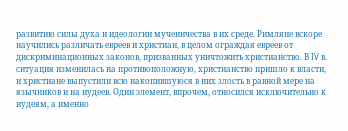развитию силы духа и идеологии мученичества в их среде. Римляне вскоре научились различать евреев и христиан, в целом ограждая евреев от дискриминационных законов, призванных уничтожить христианство. В IV в. ситуация изменилась на противоположную, христианство пришло к власти, и христиане выпустили всю накопившуюся в них злость в равной мере на язычников и на иудеев. Один элемент, впрочем, относился исключительно к иудеям, а именно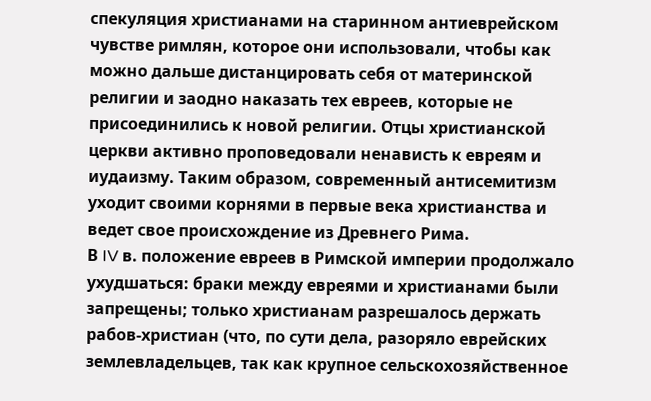спекуляция христианами на старинном антиеврейском чувстве римлян, которое они использовали, чтобы как можно дальше дистанцировать себя от материнской религии и заодно наказать тех евреев, которые не присоединились к новой религии. Отцы христианской церкви активно проповедовали ненависть к евреям и иудаизму. Таким образом, современный антисемитизм уходит своими корнями в первые века христианства и ведет свое происхождение из Древнего Рима.
В IV в. положение евреев в Римской империи продолжало ухудшаться: браки между евреями и христианами были запрещены; только христианам разрешалось держать рабов-христиан (что, по сути дела, разоряло еврейских землевладельцев, так как крупное сельскохозяйственное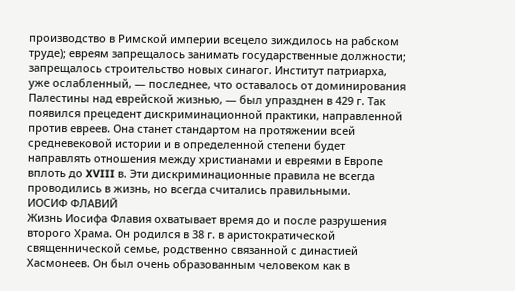производство в Римской империи всецело зиждилось на рабском труде); евреям запрещалось занимать государственные должности; запрещалось строительство новых синагог. Институт патриарха, уже ослабленный, — последнее, что оставалось от доминирования Палестины над еврейской жизнью, — был упразднен в 429 г. Так появился прецедент дискриминационной практики, направленной против евреев. Она станет стандартом на протяжении всей средневековой истории и в определенной степени будет направлять отношения между христианами и евреями в Европе вплоть до XVIII в. Эти дискриминационные правила не всегда проводились в жизнь, но всегда считались правильными.
ИОСИФ ФЛАВИЙ
Жизнь Иосифа Флавия охватывает время до и после разрушения второго Храма. Он родился в 38 г. в аристократической священнической семье, родственно связанной с династией Хасмонеев. Он был очень образованным человеком как в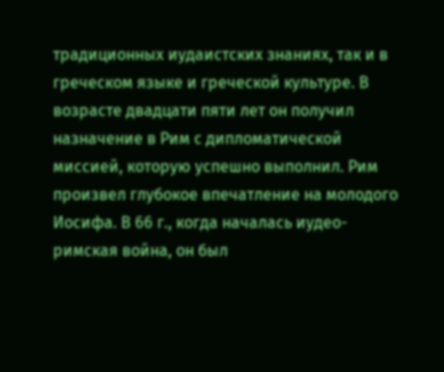традиционных иудаистских знаниях, так и в греческом языке и греческой культуре. В возрасте двадцати пяти лет он получил назначение в Рим с дипломатической миссией, которую успешно выполнил. Рим произвел глубокое впечатление на молодого Иосифа. В 66 г., когда началась иудео-римская война, он был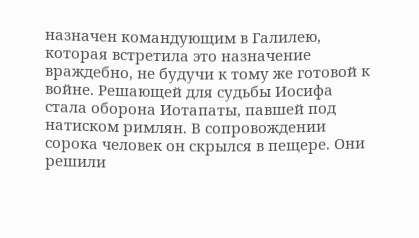назначен командующим в Галилею, которая встретила это назначение враждебно, не будучи к тому же готовой к войне. Решающей для судьбы Иосифа стала оборона Иотапаты, павшей под натиском римлян. В сопровождении сорока человек он скрылся в пещере. Они решили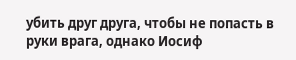убить друг друга, чтобы не попасть в руки врага, однако Иосиф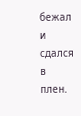бежал и сдался в плен.